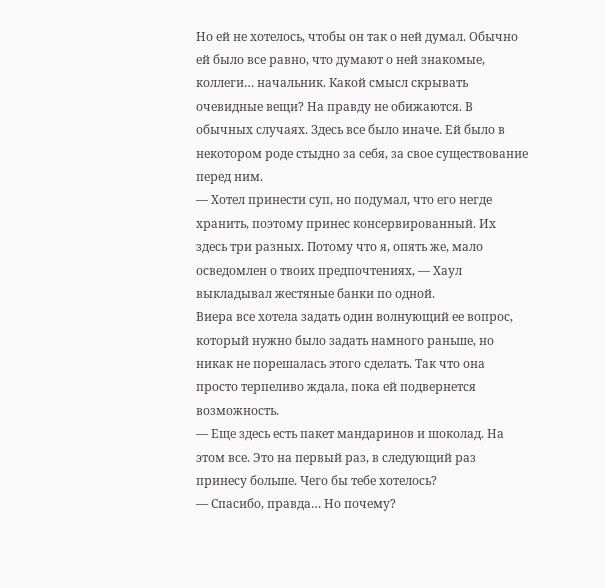Но ей не хотелось, чтобы он так о ней думал. Обычно ей было все равно, что думают о ней знакомые, коллеги… начальник. Какой смысл скрывать очевидные вещи? На правду не обижаются. В обычных случаях. Здесь все было иначе. Ей было в некотором роде стыдно за себя, за свое существование перед ним.
— Хотел принести суп, но подумал, что его негде хранить, поэтому принес консервированный. Их здесь три разных. Потому что я, опять же, мало осведомлен о твоих предпочтениях, — Хаул выкладывал жестяные банки по одной.
Виера все хотела задать один волнующий ее вопрос, который нужно было задать намного раньше, но никак не порешалась этого сделать. Так что она просто терпеливо ждала, пока ей подвернется возможность.
— Еще здесь есть пакет мандаринов и шоколад. На этом все. Это на первый раз, в следующий раз принесу больше. Чего бы тебе хотелось?
— Спасибо, правда… Но почему?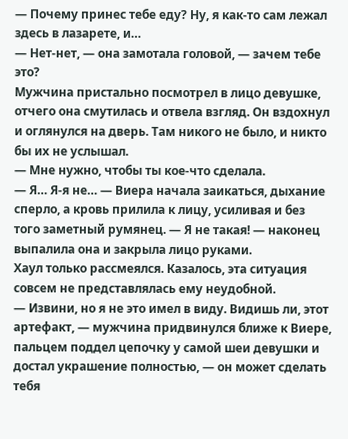— Почему принес тебе еду? Ну, я как-то сам лежал здесь в лазарете, и…
— Нет-нет, — она замотала головой, — зачем тебе это?
Мужчина пристально посмотрел в лицо девушке, отчего она смутилась и отвела взгляд. Он вздохнул и оглянулся на дверь. Там никого не было, и никто бы их не услышал.
— Мне нужно, чтобы ты кое-что сделала.
— Я… Я-я не… — Виера начала заикаться, дыхание сперло, а кровь прилила к лицу, усиливая и без того заметный румянец. — Я не такая! — наконец выпалила она и закрыла лицо руками.
Хаул только рассмеялся. Казалось, эта ситуация совсем не представлялась ему неудобной.
— Извини, но я не это имел в виду. Видишь ли, этот артефакт, — мужчина придвинулся ближе к Виере, пальцем поддел цепочку у самой шеи девушки и достал украшение полностью, — он может сделать тебя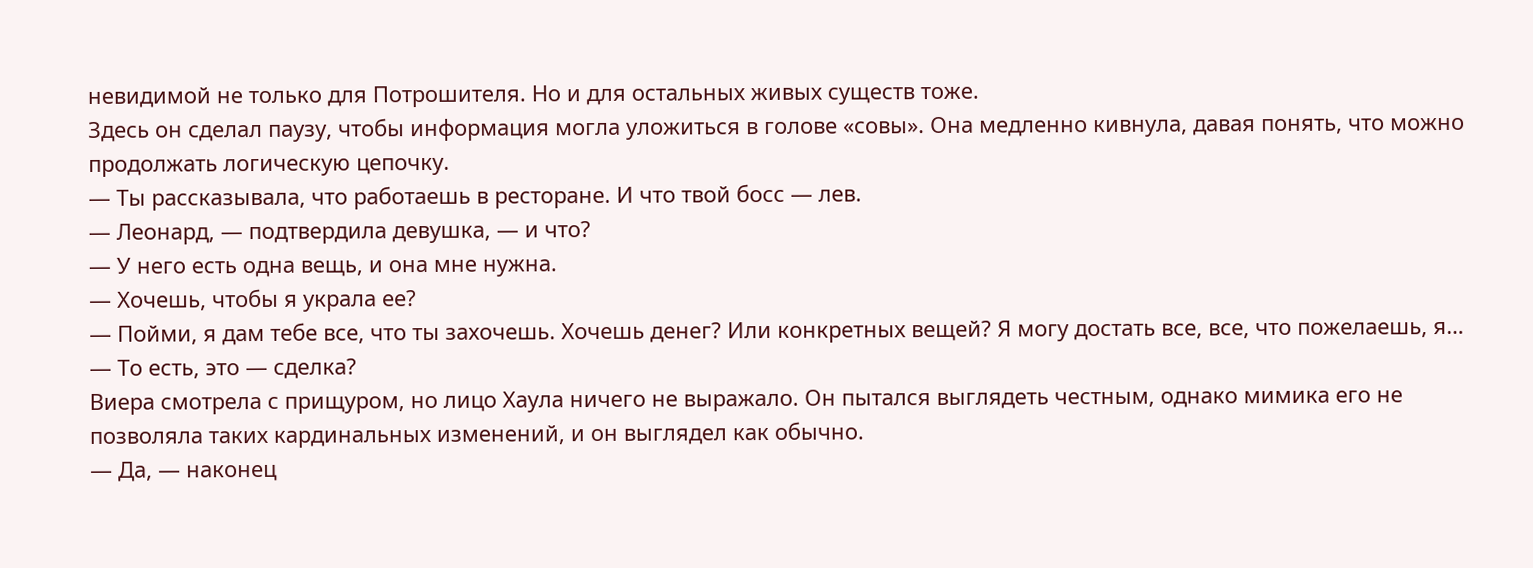невидимой не только для Потрошителя. Но и для остальных живых существ тоже.
Здесь он сделал паузу, чтобы информация могла уложиться в голове «совы». Она медленно кивнула, давая понять, что можно продолжать логическую цепочку.
— Ты рассказывала, что работаешь в ресторане. И что твой босс — лев.
— Леонард, — подтвердила девушка, — и что?
— У него есть одна вещь, и она мне нужна.
— Хочешь, чтобы я украла ее?
— Пойми, я дам тебе все, что ты захочешь. Хочешь денег? Или конкретных вещей? Я могу достать все, все, что пожелаешь, я…
— То есть, это — сделка?
Виера смотрела с прищуром, но лицо Хаула ничего не выражало. Он пытался выглядеть честным, однако мимика его не позволяла таких кардинальных изменений, и он выглядел как обычно.
— Да, — наконец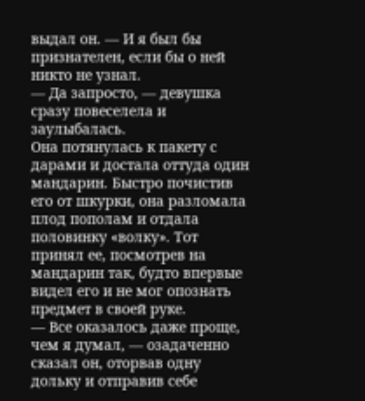выдал он. — И я был бы признателен, если бы о ней никто не узнал.
— Да запросто, — девушка сразу повеселела и заулыбалась.
Она потянулась к пакету с дарами и достала оттуда один мандарин. Быстро почистив его от шкурки, она разломала плод пополам и отдала половинку «волку». Тот принял ее, посмотрев на мандарин так, будто впервые видел его и не мог опознать предмет в своей руке.
— Все оказалось даже проще, чем я думал, — озадаченно сказал он, оторвав одну дольку и отправив себе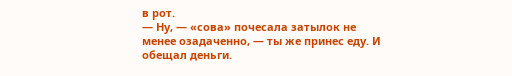в рот.
— Ну, — «сова» почесала затылок не менее озадаченно, — ты же принес еду. И обещал деньги.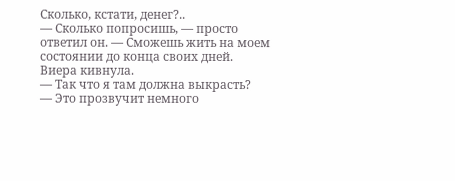Сколько, кстати, денег?..
— Сколько попросишь, — просто ответил он. — Сможешь жить на моем состоянии до конца своих дней.
Виера кивнула.
— Так что я там должна выкрасть?
— Это прозвучит немного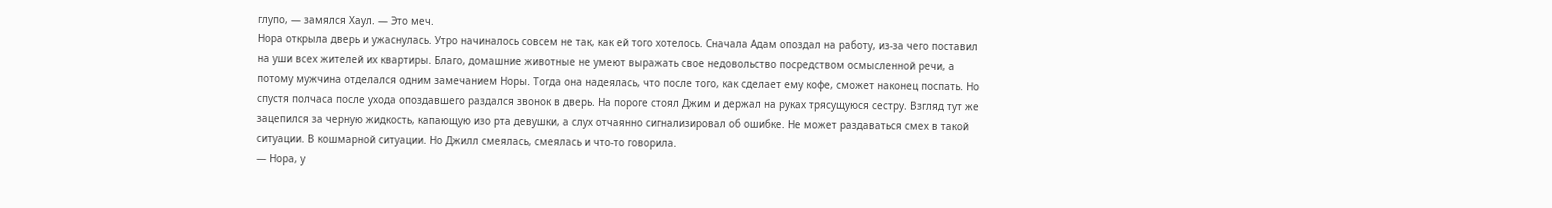глупо, — замялся Хаул. — Это меч.
Нора открыла дверь и ужаснулась. Утро начиналось совсем не так, как ей того хотелось. Сначала Адам опоздал на работу, из-за чего поставил на уши всех жителей их квартиры. Благо, домашние животные не умеют выражать свое недовольство посредством осмысленной речи, а потому мужчина отделался одним замечанием Норы. Тогда она надеялась, что после того, как сделает ему кофе, сможет наконец поспать. Но спустя полчаса после ухода опоздавшего раздался звонок в дверь. На пороге стоял Джим и держал на руках трясущуюся сестру. Взгляд тут же зацепился за черную жидкость, капающую изо рта девушки, а слух отчаянно сигнализировал об ошибке. Не может раздаваться смех в такой ситуации. В кошмарной ситуации. Но Джилл смеялась, смеялась и что-то говорила.
— Нора, у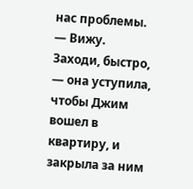нас проблемы.
— Вижу. Заходи, быстро, — она уступила, чтобы Джим вошел в квартиру, и закрыла за ним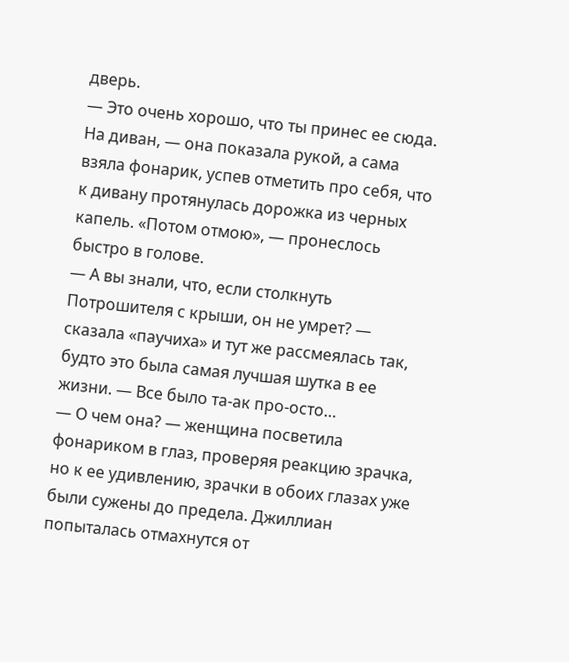дверь.
— Это очень хорошо, что ты принес ее сюда. На диван, — она показала рукой, а сама взяла фонарик, успев отметить про себя, что к дивану протянулась дорожка из черных капель. «Потом отмою», — пронеслось быстро в голове.
— А вы знали, что, если столкнуть Потрошителя с крыши, он не умрет? — сказала «паучиха» и тут же рассмеялась так, будто это была самая лучшая шутка в ее жизни. — Все было та-ак про-осто…
— О чем она? — женщина посветила фонариком в глаз, проверяя реакцию зрачка, но к ее удивлению, зрачки в обоих глазах уже были сужены до предела. Джиллиан попыталась отмахнутся от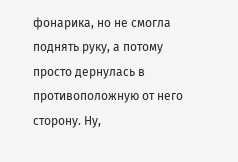фонарика, но не смогла поднять руку, а потому просто дернулась в противоположную от него сторону. Ну,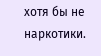хотя бы не наркотики.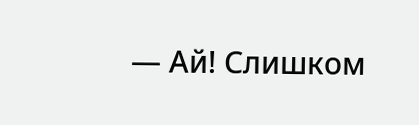— Ай! Слишком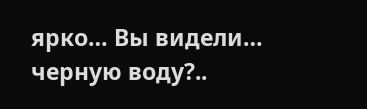ярко… Вы видели… черную воду?..